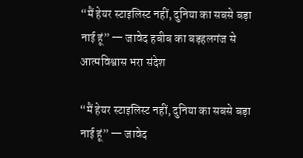“मैं हेयर स्टाइलिस्ट नहीं, दुनिया का सबसे बड़ा नाई हूं” — जावेद हबीब का बड़हलगंज से आत्मविश्वास भरा संदेश

“मैं हेयर स्टाइलिस्ट नहीं, दुनिया का सबसे बड़ा नाई हूं” — जावेद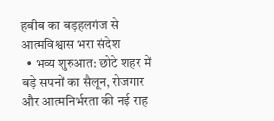हबीब का बड़हलगंज से आत्मविश्वास भरा संदेश
  • भव्य शुरुआत: छोटे शहर में बड़े सपनों का सैलून, रोजगार और आत्मनिर्भरता की नई राह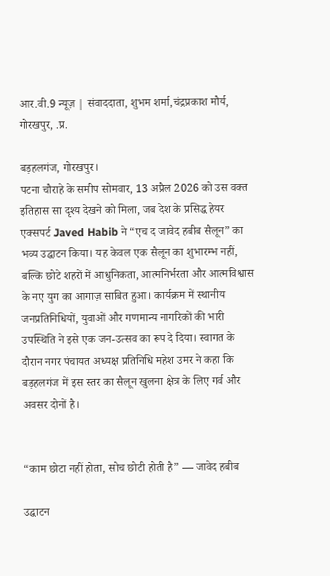आर.वी.9 न्यूज़ | संवाददाता, शुभम शर्मा,चंद्रप्रकाश मौर्य, गोरखपुर, .प्र.

बड़हलगंज, गोरखपुर।
पटना चौराहे के समीप सोमवार, 13 अप्रैल 2026 को उस वक्त इतिहास सा दृश्य देखने को मिला, जब देश के प्रसिद्ध हेयर एक्सपर्ट Javed Habib ने “एच द जावेद हबीब सैलून” का भव्य उद्घाटन किया। यह केवल एक सैलून का शुभारम्भ नहीं, बल्कि छोटे शहरों में आधुनिकता, आत्मनिर्भरता और आत्मविश्वास के नए युग का आगाज़ साबित हुआ। कार्यक्रम में स्थानीय जनप्रतिनिधियों, युवाओं और गणमान्य नागरिकों की भारी उपस्थिति ने इसे एक जन-उत्सव का रूप दे दिया। स्वागत के दौरान नगर पंचायत अध्यक्ष प्रतिनिधि महेश उमर ने कहा कि बड़हलगंज में इस स्तर का सैलून खुलना क्षेत्र के लिए गर्व और अवसर दोनों है।


“काम छोटा नहीं होता, सोच छोटी होती है” — जावेद हबीब

उद्घाटन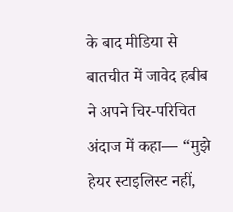के बाद मीडिया से बातचीत में जावेद हबीब ने अपने चिर-परिचित अंदाज में कहा— “मुझे हेयर स्टाइलिस्ट नहीं,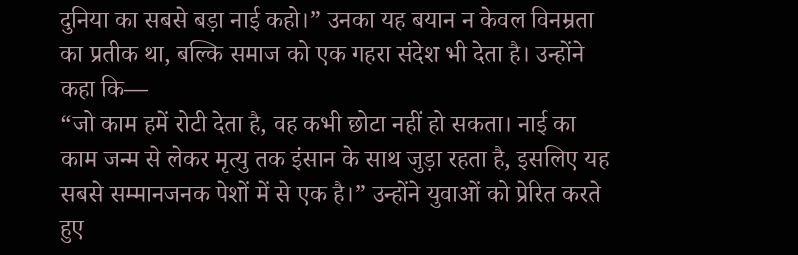दुनिया का सबसे बड़ा नाई कहो।” उनका यह बयान न केवल विनम्रता का प्रतीक था, बल्कि समाज को एक गहरा संदेश भी देता है। उन्होंने कहा कि—
“जो काम हमें रोटी देता है, वह कभी छोटा नहीं हो सकता। नाई का काम जन्म से लेकर मृत्यु तक इंसान के साथ जुड़ा रहता है, इसलिए यह सबसे सम्मानजनक पेशों में से एक है।” उन्होंने युवाओं को प्रेरित करते हुए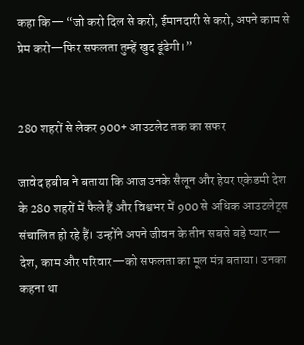कहा कि— “जो करो दिल से करो, ईमानदारी से करो, अपने काम से प्रेम करो—फिर सफलता तुम्हें खुद ढूंढेगी।”


280 शहरों से लेकर 900+ आउटलेट तक का सफर

जावेद हबीब ने बताया कि आज उनके सैलून और हेयर एकेडमी देश के 280 शहरों में फैले हैं और विश्वभर में 900 से अधिक आउटलेट्स संचालित हो रहे हैं। उन्होंने अपने जीवन के तीन सबसे बड़े प्यार— देश, काम और परिवार—को सफलता का मूल मंत्र बताया। उनका कहना था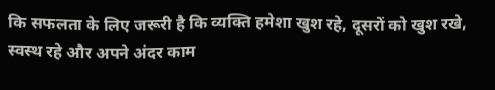कि सफलता के लिए जरूरी है कि व्यक्ति हमेशा खुश रहे, दूसरों को खुश रखे, स्वस्थ रहे और अपने अंदर काम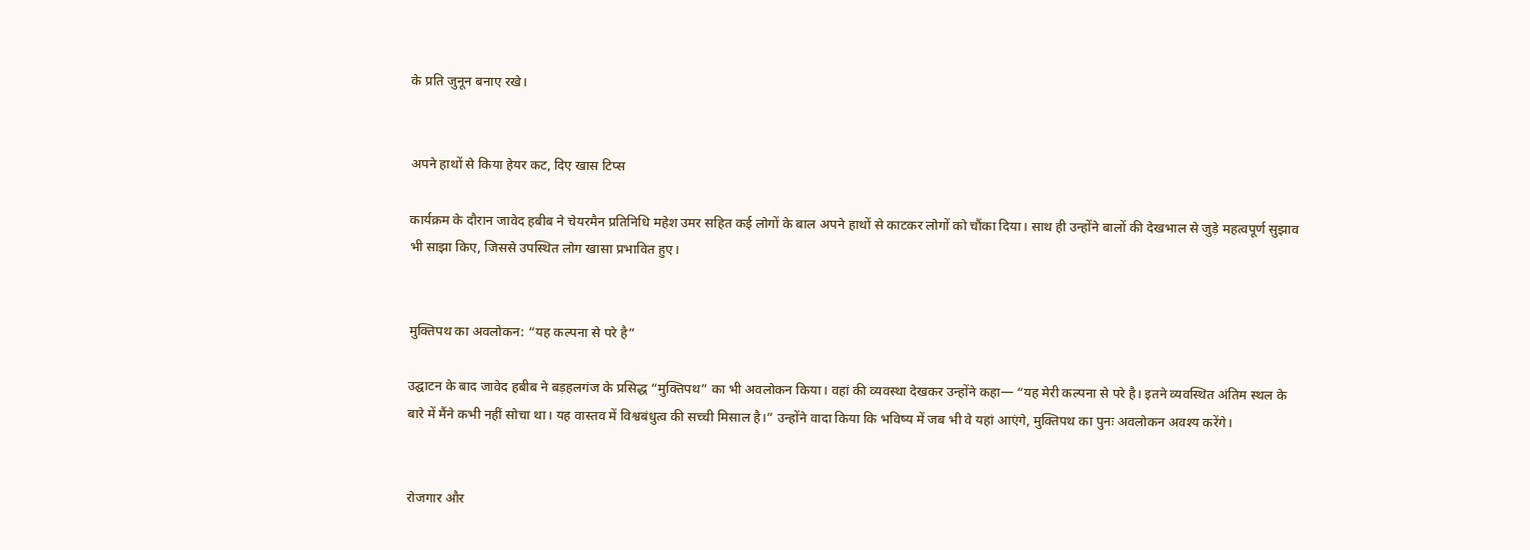के प्रति जुनून बनाए रखे।


अपने हाथों से किया हेयर कट, दिए खास टिप्स

कार्यक्रम के दौरान जावेद हबीब ने चेयरमैन प्रतिनिधि महेश उमर सहित कई लोगों के बाल अपने हाथों से काटकर लोगों को चौंका दिया। साथ ही उन्होंने बालों की देखभाल से जुड़े महत्वपूर्ण सुझाव भी साझा किए, जिससे उपस्थित लोग खासा प्रभावित हुए।


मुक्तिपथ का अवलोकन: “यह कल्पना से परे है”

उद्घाटन के बाद जावेद हबीब ने बड़हलगंज के प्रसिद्ध “मुक्तिपथ” का भी अवलोकन किया। वहां की व्यवस्था देखकर उन्होंने कहा— “यह मेरी कल्पना से परे है। इतने व्यवस्थित अंतिम स्थल के बारे में मैंने कभी नहीं सोचा था। यह वास्तव में विश्वबंधुत्व की सच्ची मिसाल है।” उन्होंने वादा किया कि भविष्य में जब भी वे यहां आएंगे, मुक्तिपथ का पुनः अवलोकन अवश्य करेंगे।


रोजगार और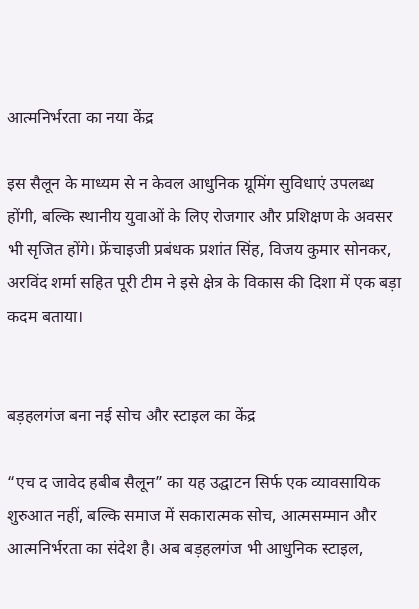आत्मनिर्भरता का नया केंद्र

इस सैलून के माध्यम से न केवल आधुनिक ग्रूमिंग सुविधाएं उपलब्ध होंगी, बल्कि स्थानीय युवाओं के लिए रोजगार और प्रशिक्षण के अवसर भी सृजित होंगे। फ्रेंचाइजी प्रबंधक प्रशांत सिंह, विजय कुमार सोनकर, अरविंद शर्मा सहित पूरी टीम ने इसे क्षेत्र के विकास की दिशा में एक बड़ा कदम बताया।


बड़हलगंज बना नई सोच और स्टाइल का केंद्र

“एच द जावेद हबीब सैलून” का यह उद्घाटन सिर्फ एक व्यावसायिक शुरुआत नहीं, बल्कि समाज में सकारात्मक सोच, आत्मसम्मान और आत्मनिर्भरता का संदेश है। अब बड़हलगंज भी आधुनिक स्टाइल,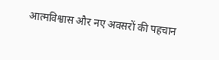आत्मविश्वास और नए अवसरों की पहचान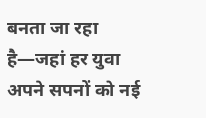बनता जा रहा है—जहां हर युवा अपने सपनों को नई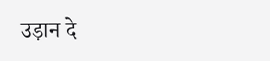उड़ान दे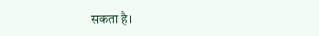सकता है।